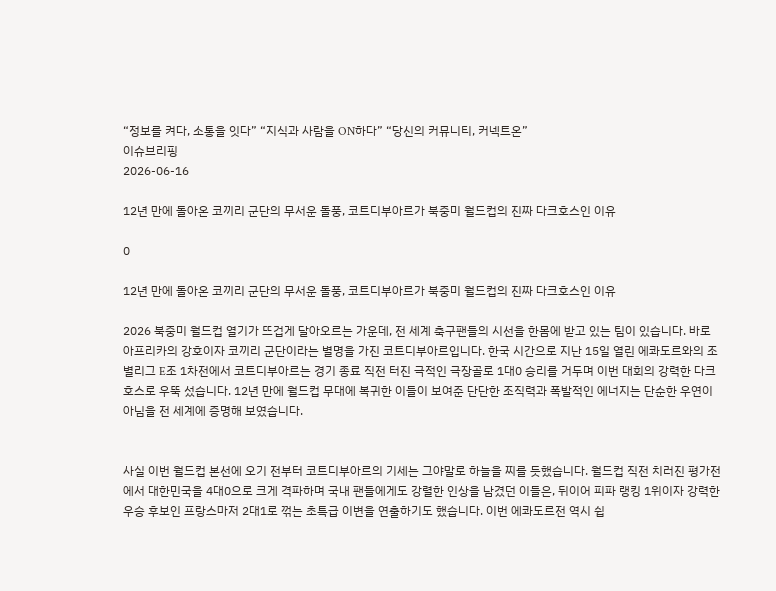“정보를 켜다, 소통을 잇다” “지식과 사람을 ON하다” “당신의 커뮤니티, 커넥트온”
이슈브리핑
2026-06-16

12년 만에 돌아온 코끼리 군단의 무서운 돌풍, 코트디부아르가 북중미 월드컵의 진짜 다크호스인 이유

0

12년 만에 돌아온 코끼리 군단의 무서운 돌풍, 코트디부아르가 북중미 월드컵의 진짜 다크호스인 이유

2026 북중미 월드컵 열기가 뜨겁게 달아오르는 가운데, 전 세계 축구팬들의 시선을 한몸에 받고 있는 팀이 있습니다. 바로 아프리카의 강호이자 코끼리 군단이라는 별명을 가진 코트디부아르입니다. 한국 시간으로 지난 15일 열린 에콰도르와의 조별리그 E조 1차전에서 코트디부아르는 경기 종료 직전 터진 극적인 극장골로 1대0 승리를 거두며 이번 대회의 강력한 다크호스로 우뚝 섰습니다. 12년 만에 월드컵 무대에 복귀한 이들이 보여준 단단한 조직력과 폭발적인 에너지는 단순한 우연이 아님을 전 세계에 증명해 보였습니다.


사실 이번 월드컵 본선에 오기 전부터 코트디부아르의 기세는 그야말로 하늘을 찌를 듯했습니다. 월드컵 직전 치러진 평가전에서 대한민국을 4대0으로 크게 격파하며 국내 팬들에게도 강렬한 인상을 남겼던 이들은, 뒤이어 피파 랭킹 1위이자 강력한 우승 후보인 프랑스마저 2대1로 꺾는 초특급 이변을 연출하기도 했습니다. 이번 에콰도르전 역시 쉽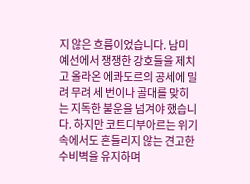지 않은 흐름이었습니다. 남미 예선에서 쟁쟁한 강호들을 제치고 올라온 에콰도르의 공세에 밀려 무려 세 번이나 골대를 맞히는 지독한 불운을 넘겨야 했습니다. 하지만 코트디부아르는 위기 속에서도 흔들리지 않는 견고한 수비벽을 유지하며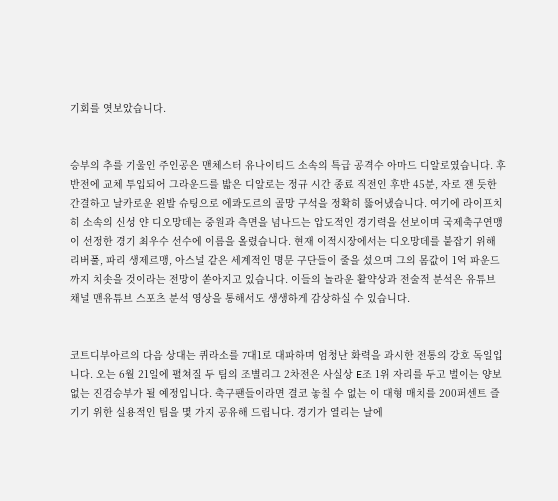기회를 엿보았습니다.


승부의 추를 기울인 주인공은 맨체스터 유나이티드 소속의 특급 공격수 아마드 디알로였습니다. 후반전에 교체 투입되어 그라운드를 밟은 디알로는 정규 시간 종료 직전인 후반 45분, 자로 잰 듯한 간결하고 날카로운 왼발 슈팅으로 에콰도르의 골망 구석을 정확히 뚫어냈습니다. 여기에 라이프치히 소속의 신성 얀 디오망데는 중원과 측면을 넘나드는 압도적인 경기력을 선보이며 국제축구연맹이 선정한 경기 최우수 선수에 이름을 올렸습니다. 현재 이적시장에서는 디오망데를 붙잡기 위해 리버풀, 파리 생제르맹, 아스널 같은 세계적인 명문 구단들이 줄을 섰으며 그의 몸값이 1억 파운드까지 치솟을 것이라는 전망이 쏟아지고 있습니다. 이들의 놀라운 활약상과 전술적 분석은 유튜브 채널 맨유튜브 스포츠 분석 영상을 통해서도 생생하게 감상하실 수 있습니다.


코트디부아르의 다음 상대는 퀴라소를 7대1로 대파하며 엄청난 화력을 과시한 전통의 강호 독일입니다. 오는 6월 21일에 펼쳐질 두 팀의 조별리그 2차전은 사실상 E조 1위 자리를 두고 벌이는 양보 없는 진검승부가 될 예정입니다. 축구팬들이라면 결코 놓칠 수 없는 이 대형 매치를 200퍼센트 즐기기 위한 실용적인 팁을 몇 가지 공유해 드립니다. 경기가 열리는 날에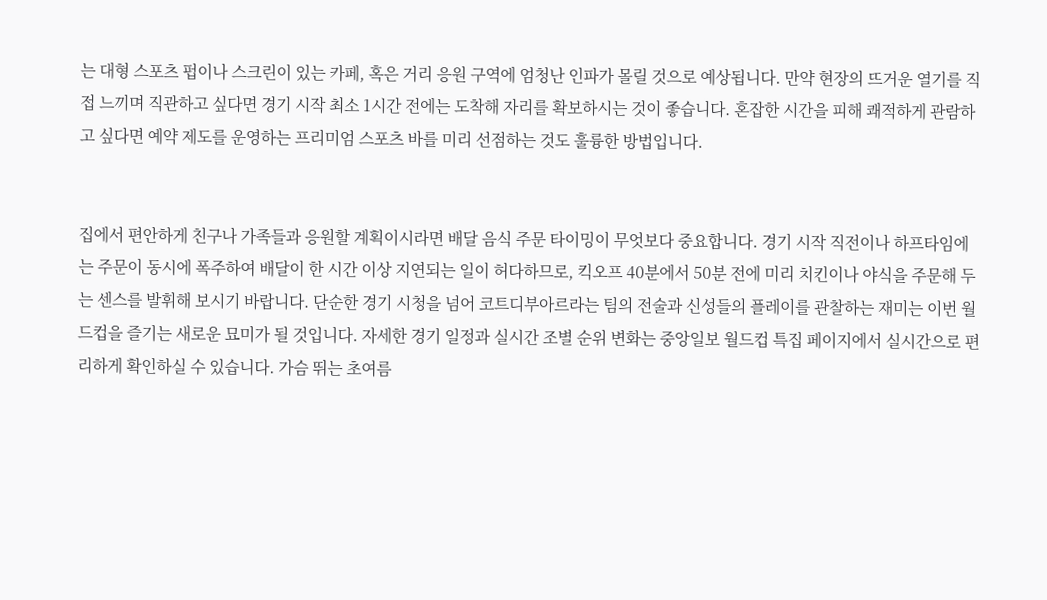는 대형 스포츠 펍이나 스크린이 있는 카페, 혹은 거리 응원 구역에 엄청난 인파가 몰릴 것으로 예상됩니다. 만약 현장의 뜨거운 열기를 직접 느끼며 직관하고 싶다면 경기 시작 최소 1시간 전에는 도착해 자리를 확보하시는 것이 좋습니다. 혼잡한 시간을 피해 쾌적하게 관람하고 싶다면 예약 제도를 운영하는 프리미엄 스포츠 바를 미리 선점하는 것도 훌륭한 방법입니다.


집에서 편안하게 친구나 가족들과 응원할 계획이시라면 배달 음식 주문 타이밍이 무엇보다 중요합니다. 경기 시작 직전이나 하프타임에는 주문이 동시에 폭주하여 배달이 한 시간 이상 지연되는 일이 허다하므로, 킥오프 40분에서 50분 전에 미리 치킨이나 야식을 주문해 두는 센스를 발휘해 보시기 바랍니다. 단순한 경기 시청을 넘어 코트디부아르라는 팀의 전술과 신성들의 플레이를 관찰하는 재미는 이번 월드컵을 즐기는 새로운 묘미가 될 것입니다. 자세한 경기 일정과 실시간 조별 순위 변화는 중앙일보 월드컵 특집 페이지에서 실시간으로 편리하게 확인하실 수 있습니다. 가슴 뛰는 초여름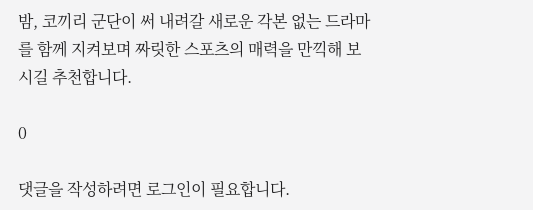밤, 코끼리 군단이 써 내려갈 새로운 각본 없는 드라마를 함께 지켜보며 짜릿한 스포츠의 매력을 만끽해 보시길 추천합니다.

0

댓글을 작성하려면 로그인이 필요합니다.